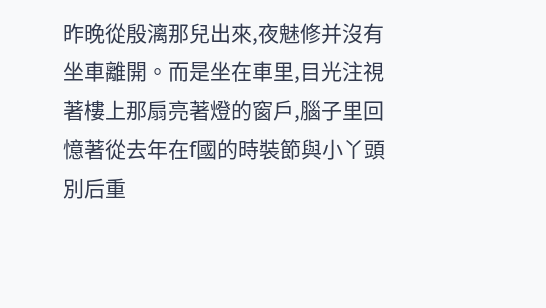昨晚從殷漓那兒出來,夜魅修并沒有坐車離開。而是坐在車里,目光注視著樓上那扇亮著燈的窗戶,腦子里回憶著從去年在f國的時裝節與小丫頭別后重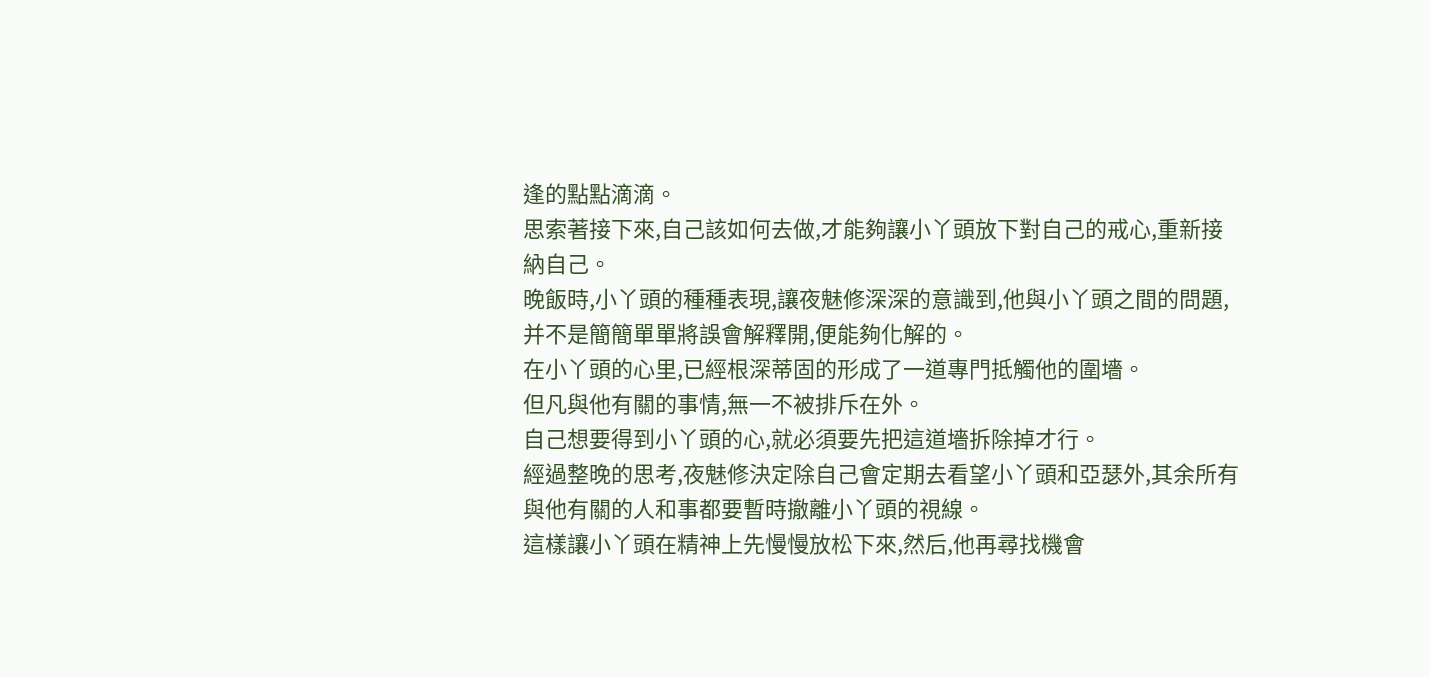逢的點點滴滴。
思索著接下來,自己該如何去做,才能夠讓小丫頭放下對自己的戒心,重新接納自己。
晚飯時,小丫頭的種種表現,讓夜魅修深深的意識到,他與小丫頭之間的問題,并不是簡簡單單將誤會解釋開,便能夠化解的。
在小丫頭的心里,已經根深蒂固的形成了一道專門抵觸他的圍墻。
但凡與他有關的事情,無一不被排斥在外。
自己想要得到小丫頭的心,就必須要先把這道墻拆除掉才行。
經過整晚的思考,夜魅修決定除自己會定期去看望小丫頭和亞瑟外,其余所有與他有關的人和事都要暫時撤離小丫頭的視線。
這樣讓小丫頭在精神上先慢慢放松下來,然后,他再尋找機會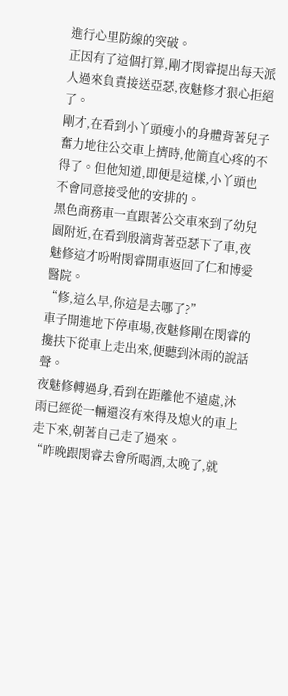進行心里防線的突破。
正因有了這個打算,剛才閔睿提出每天派人過來負責接送亞瑟,夜魅修才狠心拒絕了。
剛才,在看到小丫頭瘦小的身體背著兒子奮力地往公交車上擠時,他簡直心疼的不得了。但他知道,即便是這樣,小丫頭也不會同意接受他的安排的。
黑色商務車一直跟著公交車來到了幼兒園附近,在看到殷漓背著亞瑟下了車,夜魅修這才吩咐閔睿開車返回了仁和博愛醫院。
“修,這么早,你這是去哪了?”
車子開進地下停車場,夜魅修剛在閔睿的攙扶下從車上走出來,便聽到沐雨的說話聲。
夜魅修轉過身,看到在距離他不遠處,沐雨已經從一輛還沒有來得及熄火的車上走下來,朝著自己走了過來。
“昨晚跟閔睿去會所喝酒,太晚了,就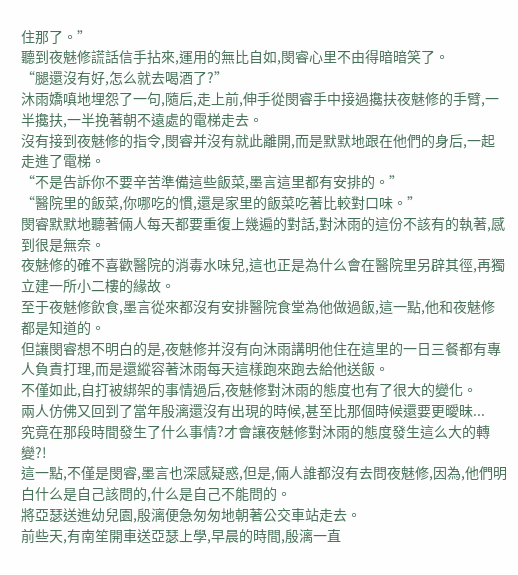住那了。”
聽到夜魅修謊話信手拈來,運用的無比自如,閔睿心里不由得暗暗笑了。
“腿還沒有好,怎么就去喝酒了?”
沐雨嬌嗔地埋怨了一句,隨后,走上前,伸手從閔睿手中接過攙扶夜魅修的手臂,一半攙扶,一半挽著朝不遠處的電梯走去。
沒有接到夜魅修的指令,閔睿并沒有就此離開,而是默默地跟在他們的身后,一起走進了電梯。
“不是告訴你不要辛苦準備這些飯菜,墨言這里都有安排的。”
“醫院里的飯菜,你哪吃的慣,還是家里的飯菜吃著比較對口味。”
閔睿默默地聽著倆人每天都要重復上幾遍的對話,對沐雨的這份不該有的執著,感到很是無奈。
夜魅修的確不喜歡醫院的消毒水味兒,這也正是為什么會在醫院里另辟其徑,再獨立建一所小二樓的緣故。
至于夜魅修飲食,墨言從來都沒有安排醫院食堂為他做過飯,這一點,他和夜魅修都是知道的。
但讓閔睿想不明白的是,夜魅修并沒有向沐雨講明他住在這里的一日三餐都有專人負責打理,而是還縱容著沐雨每天這樣跑來跑去給他送飯。
不僅如此,自打被綁架的事情過后,夜魅修對沐雨的態度也有了很大的變化。
兩人仿佛又回到了當年殷漓還沒有出現的時候,甚至比那個時候還要更曖昧...
究竟在那段時間發生了什么事情?才會讓夜魅修對沐雨的態度發生這么大的轉變?!
這一點,不僅是閔睿,墨言也深感疑惑,但是,倆人誰都沒有去問夜魅修,因為,他們明白什么是自己該問的,什么是自己不能問的。
將亞瑟送進幼兒園,殷漓便急匆匆地朝著公交車站走去。
前些天,有南笙開車送亞瑟上學,早晨的時間,殷漓一直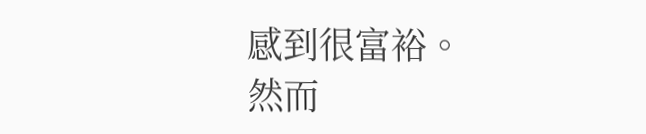感到很富裕。
然而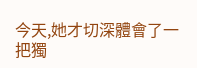今天,她才切深體會了一把獨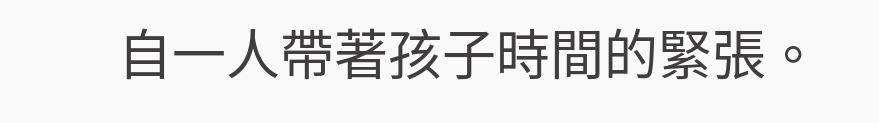自一人帶著孩子時間的緊張。